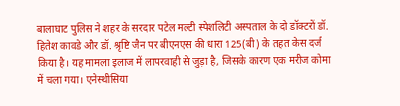बालाघाट पुलिस ने शहर के सरदार पटेल मल्टी स्पेशलिटी अस्पताल के दो डॉक्टरों डॉ. हितेश कावडे और डॉ. श्रृष्टि जैन पर बीएनएस की धारा 125(बी) के तहत केस दर्ज किया है। यह मामला इलाज में लापरवाही से जुड़ा है, जिसके कारण एक मरीज कोमा में चला गया। एनेस्थीसिया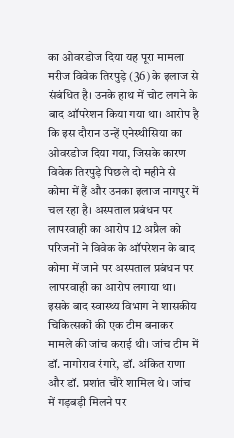का ओवरडोज दिया यह पूरा मामला मरीज विवेक तिरपुड़े (36) के इलाज से संबंधित है। उनके हाथ में चोट लगने के बाद ऑपरेशन किया गया था। आरोप है कि इस दौरान उन्हें एनेस्थीसिया का ओवरडोज दिया गया, जिसके कारण विवेक तिरपुड़े पिछले दो महीने से कोमा में हैं और उनका इलाज नागपुर में चल रहा है। अस्पताल प्रबंधन पर लापरवाही का आरोप 12 अप्रैल को परिजनों ने विवेक के ऑपरेशन के बाद कोमा में जाने पर अस्पताल प्रबंधन पर लापरवाही का आरोप लगाया था। इसके बाद स्वास्थ्य विभाग ने शासकीय चिकित्सकों की एक टीम बनाकर मामले की जांच कराई थी। जांच टीम में डॉ. नागोराव रंगारे, डॉ. अंकित राणा और डॉ. प्रशांत चौरे शामिल थे। जांच में गड़बड़ी मिलने पर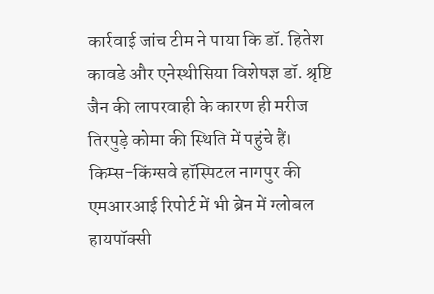कार्रवाई जांच टीम ने पाया कि डॉ. हितेश कावडे और एनेस्थीसिया विशेषज्ञ डॉ. श्रृष्टि जैन की लापरवाही के कारण ही मरीज तिरपुड़े कोमा की स्थिति में पहुंचे हैं। किम्स-किंग्सवे हॉस्पिटल नागपुर की एमआरआई रिपोर्ट में भी ब्रेन में ग्लोबल हायपॉक्सी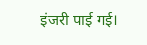इंजरी पाई गई।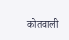कोतवाली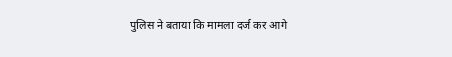पुलिस ने बताया कि मामला दर्ज कर आगे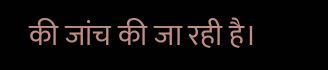की जांच की जा रही है।